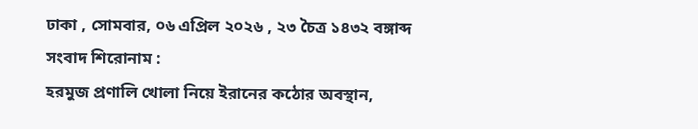ঢাকা , সোমবার, ০৬ এপ্রিল ২০২৬ , ২৩ চৈত্র ১৪৩২ বঙ্গাব্দ
সংবাদ শিরোনাম :
হরমুজ প্রণালি খোলা নিয়ে ইরানের কঠোর অবস্থান,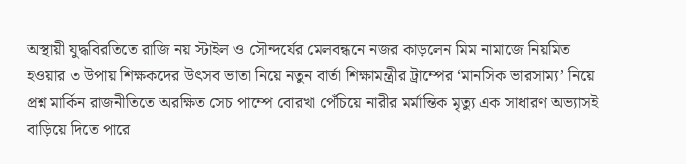অস্থায়ী যুদ্ধবিরতিতে রাজি নয় স্টাইল ও সৌন্দর্যের মেলবন্ধনে নজর কাড়লেন মিম নামাজে নিয়মিত হওয়ার ৩ উপায় শিক্ষকদের উৎসব ভাতা নিয়ে নতুন বার্তা শিক্ষামন্ত্রীর ট্রাম্পের ‘মানসিক ভারসাম্য’ নিয়ে প্রশ্ন মার্কিন রাজনীতিতে অরক্ষিত সেচ পাম্পে বোরখা পেঁচিয়ে নারীর মর্মান্তিক মৃত্যু এক সাধারণ অভ্যাসই বাড়িয়ে দিতে পারে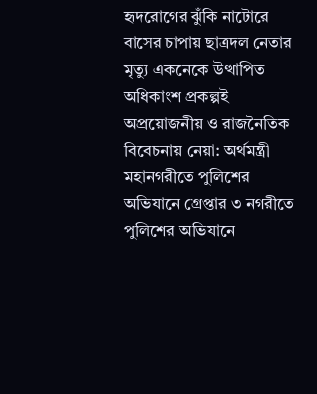হৃদরোগের ঝুঁকি নাটোরে বাসের চাপায় ছাত্রদল নেতার মৃত্যু একনেকে উত্থাপিত অধিকাংশ প্রকল্পই অপ্রয়োজনীয় ও রাজনৈতিক বিবেচনায় নেয়া: অর্থমন্ত্রী মহানগরীতে পুলিশের অভিযানে গ্রেপ্তার ৩ নগরীতে পুলিশের অভিযানে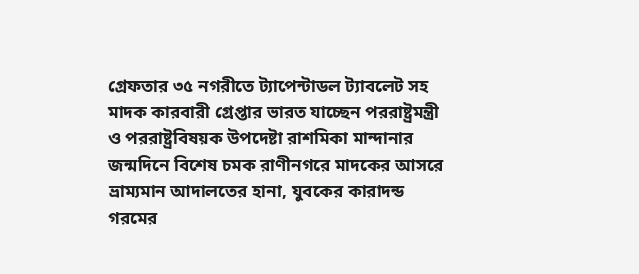গ্রেফতার ৩৫ নগরীতে ট্যাপেন্টাডল ট্যাবলেট সহ মাদক কারবারী গ্রেপ্তার ভারত যাচ্ছেন পররাষ্ট্রমন্ত্রী ও পররাষ্ট্রবিষয়ক উপদেষ্টা রাশমিকা মান্দানার জন্মদিনে বিশেষ চমক রাণীনগরে মাদকের আসরে ভ্রাম্যমান আদালতের হানা, যুবকের কারাদন্ড গরমের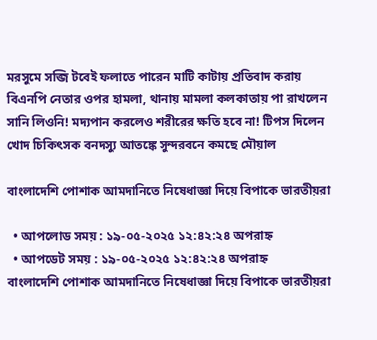মরসুমে সব্জি টবেই ফলাতে পারেন মাটি কাটায় প্রতিবাদ করায় বিএনপি নেতার ওপর হামলা, থানায় মামলা কলকাতায় পা রাখলেন সানি লিওনি! মদ্যপান করলেও শরীরের ক্ষতি হবে না! টিপস দিলেন খোদ চিকিৎসক বনদস্যু আতঙ্কে সুন্দরবনে কমছে মৌয়াল

বাংলাদেশি পোশাক আমদানিতে নিষেধাজ্ঞা দিয়ে বিপাকে ভারতীয়রা

  • আপলোড সময় : ১৯-০৫-২০২৫ ১২:৪২:২৪ অপরাহ্ন
  • আপডেট সময় : ১৯-০৫-২০২৫ ১২:৪২:২৪ অপরাহ্ন
বাংলাদেশি পোশাক আমদানিতে নিষেধাজ্ঞা দিয়ে বিপাকে ভারতীয়রা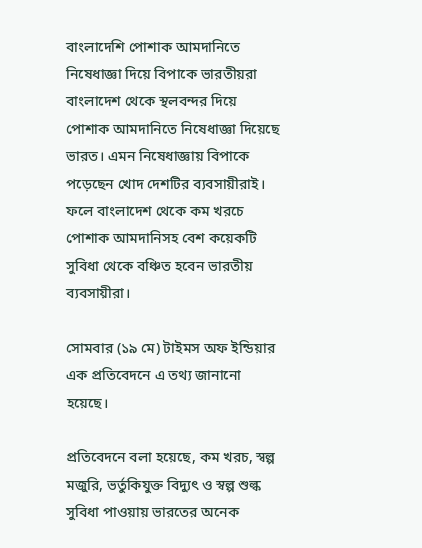বাংলাদেশি পোশাক আমদানিতে নিষেধাজ্ঞা দিয়ে বিপাকে ভারতীয়রা
বাংলাদেশ থেকে স্থলবন্দর দিয়ে পোশাক আমদানিতে নিষেধাজ্ঞা দিয়েছে ভারত। এমন নিষেধাজ্ঞায় বিপাকে পড়েছেন খোদ দেশটির ব্যবসায়ীরাই। ফলে বাংলাদেশ থেকে কম খরচে পোশাক আমদানিসহ বেশ কয়েকটি সুবিধা থেকে বঞ্চিত হবেন ভারতীয় ব্যবসায়ীরা।

সোমবার (১৯ মে) টাইমস অফ ইন্ডিয়ার এক প্রতিবেদনে এ তথ্য জানানো হয়েছে।

প্রতিবেদনে বলা হয়েছে, কম খরচ, স্বল্প মজুরি, ভর্তুকিযুক্ত বিদ্যুৎ ও স্বল্প শুল্ক সুবিধা পাওয়ায় ভারতের অনেক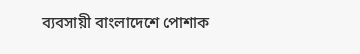ব্যবসায়ী বাংলাদেশে পোশাক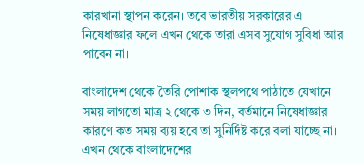কারখানা স্থাপন করেন। তবে ভারতীয় সরকারের এ নিষেধাজ্ঞার ফলে এখন থেকে তারা এসব সুযোগ সুবিধা আর পাবেন না।

বাংলাদেশ থেকে তৈরি পোশাক স্থলপথে পাঠাতে যেখানে সময় লাগতো মাত্র ২ থেকে ৩ দিন, বর্তমানে নিষেধাজ্ঞার কারণে কত সময় ব্যয় হবে তা সুনির্দিষ্ট করে বলা যাচ্ছে না। এখন থেকে বাংলাদেশের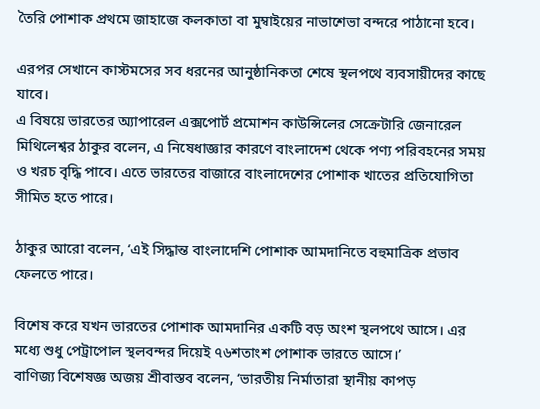তৈরি পোশাক প্রথমে জাহাজে কলকাতা বা মুম্বাইয়ের নাভাশেভা বন্দরে পাঠানো হবে।

এরপর সেখানে কাস্টমসের সব ধরনের আনুষ্ঠানিকতা শেষে স্থলপথে ব্যবসায়ীদের কাছে যাবে।
এ বিষয়ে ভারতের অ্যাপারেল এক্সপোর্ট প্রমোশন কাউন্সিলের সেক্রেটারি জেনারেল মিথিলেশ্বর ঠাকুর বলেন, এ নিষেধাজ্ঞার কারণে বাংলাদেশ থেকে পণ্য পরিবহনের সময় ও খরচ বৃদ্ধি পাবে। এতে ভারতের বাজারে বাংলাদেশের পোশাক খাতের প্রতিযোগিতা সীমিত হতে পারে।

ঠাকুর আরো বলেন, ‘এই সিদ্ধান্ত বাংলাদেশি পোশাক আমদানিতে বহুমাত্রিক প্রভাব ফেলতে পারে।

বিশেষ করে যখন ভারতের পোশাক আমদানির একটি বড় অংশ স্থলপথে আসে। এর মধ্যে শুধু পেট্রাপোল স্থলবন্দর দিয়েই ৭৬শতাংশ পোশাক ভারতে আসে।’
বাণিজ্য বিশেষজ্ঞ অজয় শ্রীবাস্তব বলেন, ‘ভারতীয় নির্মাতারা স্থানীয় কাপড়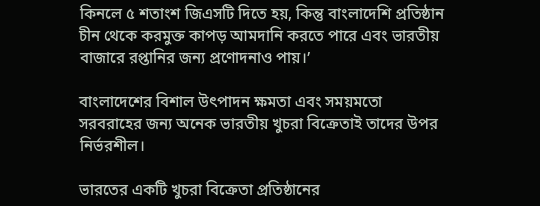কিনলে ৫ শতাংশ জিএসটি দিতে হয়, কিন্তু বাংলাদেশি প্রতিষ্ঠান চীন থেকে করমুক্ত কাপড় আমদানি করতে পারে এবং ভারতীয় বাজারে রপ্তানির জন্য প্রণোদনাও পায়।’

বাংলাদেশের বিশাল উৎপাদন ক্ষমতা এবং সময়মতো সরবরাহের জন্য অনেক ভারতীয় খুচরা বিক্রেতাই তাদের উপর নির্ভরশীল।

ভারতের একটি খুচরা বিক্রেতা প্রতিষ্ঠানের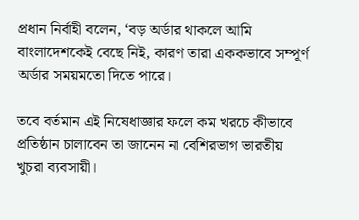প্রধান নির্বাহী বলেন, ‘বড় অর্ডার থাকলে আমি বাংলাদেশকেই বেছে নিই, কারণ তারা এককভাবে সম্পূর্ণ অর্ডার সময়মতো দিতে পারে।

তবে বর্তমান এই নিষেধাজ্ঞার ফলে কম খরচে কীভাবে প্রতিষ্ঠান চালাবেন তা জানেন না বেশিরভাগ ভারতীয় খুচরা ব্যবসায়ী।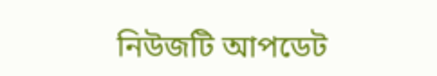নিউজটি আপডেট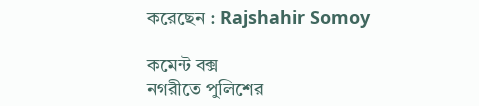করেছেন : Rajshahir Somoy

কমেন্ট বক্স
নগরীতে পুলিশের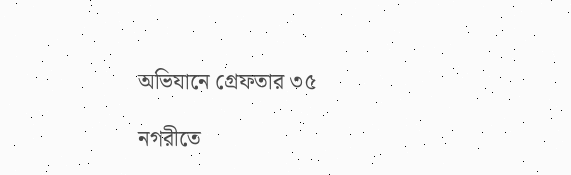অভিযানে গ্রেফতার ৩৫

নগরীতে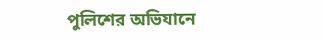পুলিশের অভিযানে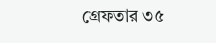গ্রেফতার ৩৫